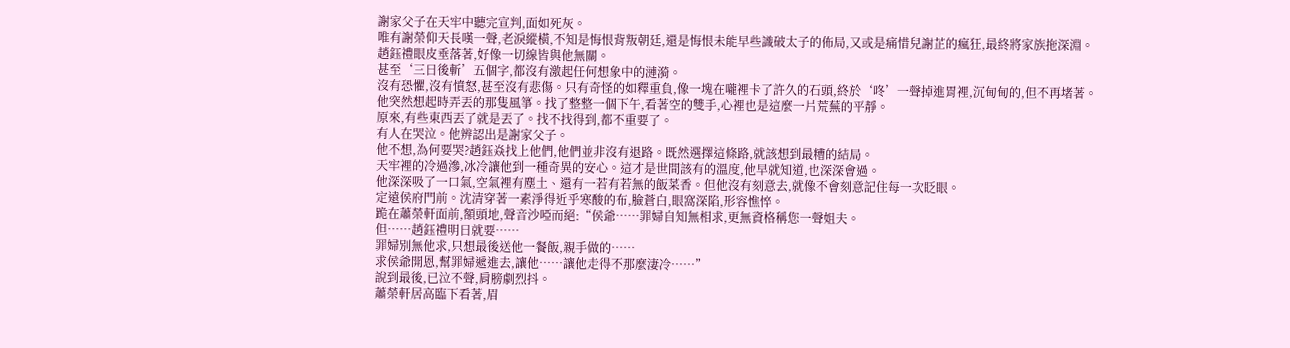謝家父子在天牢中聽完宣判,面如死灰。
唯有謝榮仰天長嘆一聲,老淚縱橫,不知是悔恨背叛朝廷,還是悔恨未能早些識破太子的佈局,又或是痛惜兒謝芷的瘋狂,最終將家族拖深淵。
趙鈺禮眼皮垂落著,好像一切線皆與他無關。
甚至‘三日後斬’五個字,都沒有激起任何想象中的漣漪。
沒有恐懼,沒有憤怒,甚至沒有悲傷。只有奇怪的如釋重負,像一塊在嚨裡卡了許久的石頭,終於‘咚’一聲掉進胃裡,沉甸甸的,但不再堵著。
他突然想起時弄丟的那隻風箏。找了整整一個下午,看著空的雙手,心裡也是這麼一片荒蕪的平靜。
原來,有些東西丟了就是丟了。找不找得到,都不重要了。
有人在哭泣。他辨認出是謝家父子。
他不想,為何要哭?趙鈺焱找上他們,他們並非沒有退路。既然選擇這條路,就該想到最糟的結局。
天牢裡的冷過滲,冰冷讓他到一種奇異的安心。這才是世間該有的溫度,他早就知道,也深深會過。
他深深吸了一口氣,空氣裡有塵土、還有一若有若無的飯菜香。但他沒有刻意去,就像不會刻意記住每一次眨眼。
定遠侯府門前。沈清穿著一素淨得近乎寒酸的布,臉蒼白,眼窩深陷,形容憔悴。
跪在蕭榮軒面前,額頭地,聲音沙啞而絕:“侯爺……罪婦自知無相求,更無資格稱您一聲姐夫。
但……趙鈺禮明日就要……
罪婦別無他求,只想最後送他一餐飯,親手做的……
求侯爺開恩,幫罪婦遞進去,讓他……讓他走得不那麼淒冷……”
說到最後,已泣不聲,肩膀劇烈抖。
蕭榮軒居高臨下看著,眉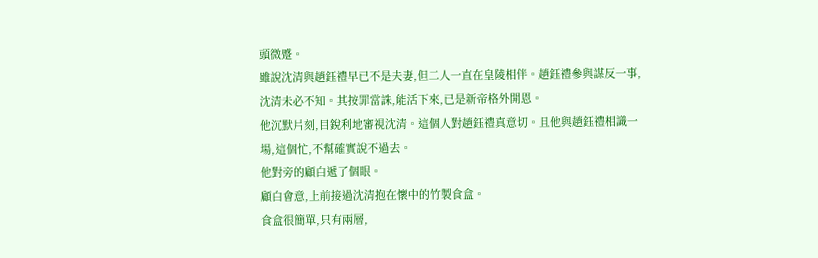頭微蹙。
雖說沈清與趙鈺禮早已不是夫妻,但二人一直在皇陵相伴。趙鈺禮參與謀反一事,沈清未必不知。其按罪當誅,能活下來,已是新帝格外開恩。
他沉默片刻,目銳利地審視沈清。這個人對趙鈺禮真意切。且他與趙鈺禮相識一場,這個忙,不幫確實說不過去。
他對旁的顧白遞了個眼。
顧白會意,上前接過沈清抱在懷中的竹製食盒。
食盒很簡單,只有兩層,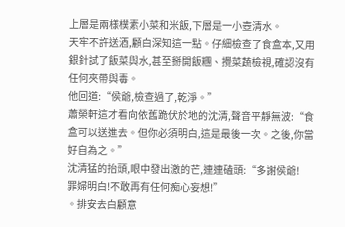上層是兩樣樸素小菜和米飯,下層是一小壺清水。
天牢不許送酒,顧白深知這一點。仔細檢查了食盒本,又用銀針試了飯菜與水,甚至掰開飯糰、攪菜蔬檢視,確認沒有任何夾帶與毒。
他回道:“侯爺,檢查過了,乾淨。”
蕭榮軒這才看向依舊跪伏於地的沈清,聲音平靜無波:“食盒可以送進去。但你必須明白,這是最後一次。之後,你當好自為之。”
沈清猛的抬頭,眼中發出激的芒,連連磕頭:“多謝侯爺!
罪婦明白!不敢再有任何痴心妄想!”
。排安去白顧意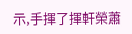示,手揮了揮軒榮蕭